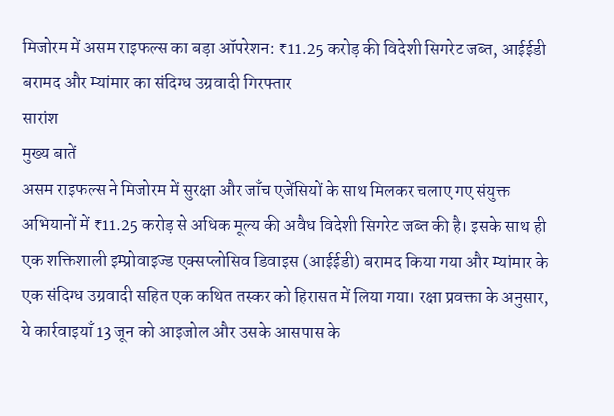मिजोरम में असम राइफल्स का बड़ा ऑपरेशन: ₹11.25 करोड़ की विदेशी सिगरेट जब्त, आईईडी बरामद और म्यांमार का संदिग्ध उग्रवादी गिरफ्तार
सारांश
मुख्य बातें
असम राइफल्स ने मिजोरम में सुरक्षा और जाँच एजेंसियों के साथ मिलकर चलाए गए संयुक्त अभियानों में ₹11.25 करोड़ से अधिक मूल्य की अवैध विदेशी सिगरेट जब्त की है। इसके साथ ही एक शक्तिशाली इम्प्रोवाइज्ड एक्सप्लोसिव डिवाइस (आईईडी) बरामद किया गया और म्यांमार के एक संदिग्ध उग्रवादी सहित एक कथित तस्कर को हिरासत में लिया गया। रक्षा प्रवक्ता के अनुसार, ये कार्रवाइयाँ 13 जून को आइजोल और उसके आसपास के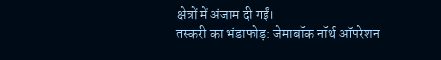क्षेत्रों में अंजाम दी गईं।
तस्करी का भंडाफोड़: जेमाबॉक नॉर्थ ऑपरेशन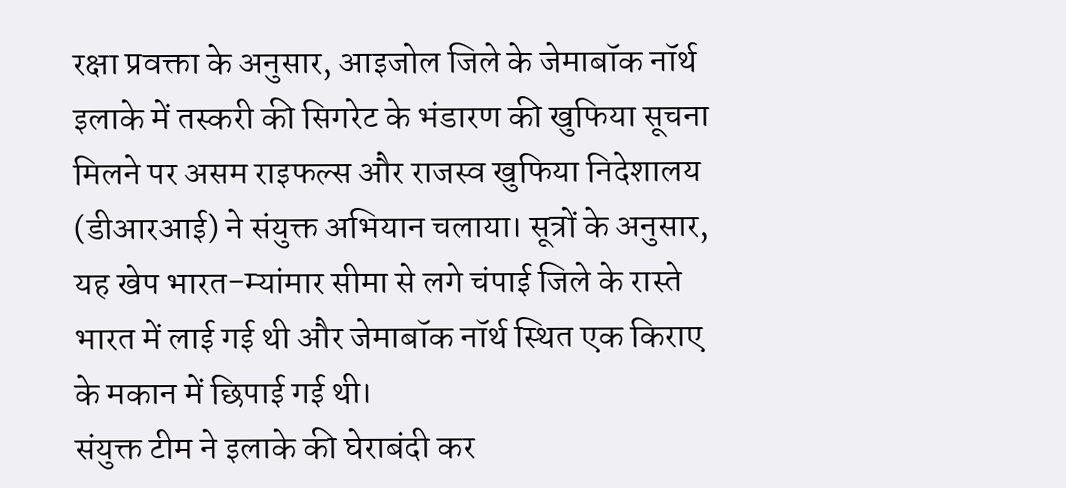रक्षा प्रवक्ता के अनुसार, आइजोल जिले के जेमाबॉक नॉर्थ इलाके में तस्करी की सिगरेट के भंडारण की खुफिया सूचना मिलने पर असम राइफल्स और राजस्व खुफिया निदेशालय (डीआरआई) ने संयुक्त अभियान चलाया। सूत्रों के अनुसार, यह खेप भारत-म्यांमार सीमा से लगे चंपाई जिले के रास्ते भारत में लाई गई थी और जेमाबॉक नॉर्थ स्थित एक किराए के मकान में छिपाई गई थी।
संयुक्त टीम ने इलाके की घेराबंदी कर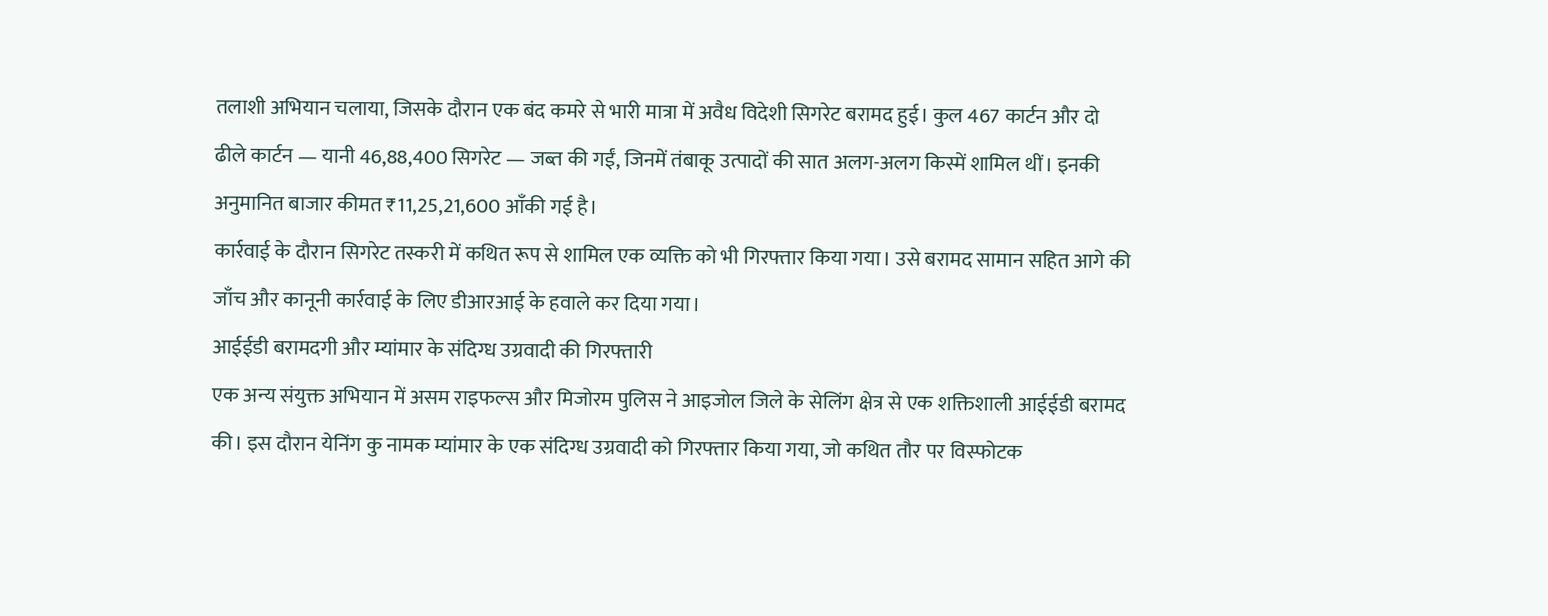तलाशी अभियान चलाया, जिसके दौरान एक बंद कमरे से भारी मात्रा में अवैध विदेशी सिगरेट बरामद हुई। कुल 467 कार्टन और दो ढीले कार्टन — यानी 46,88,400 सिगरेट — जब्त की गईं, जिनमें तंबाकू उत्पादों की सात अलग-अलग किस्में शामिल थीं। इनकी अनुमानित बाजार कीमत ₹11,25,21,600 आँकी गई है।
कार्रवाई के दौरान सिगरेट तस्करी में कथित रूप से शामिल एक व्यक्ति को भी गिरफ्तार किया गया। उसे बरामद सामान सहित आगे की जाँच और कानूनी कार्रवाई के लिए डीआरआई के हवाले कर दिया गया।
आईईडी बरामदगी और म्यांमार के संदिग्ध उग्रवादी की गिरफ्तारी
एक अन्य संयुक्त अभियान में असम राइफल्स और मिजोरम पुलिस ने आइजोल जिले के सेलिंग क्षेत्र से एक शक्तिशाली आईईडी बरामद की। इस दौरान येनिंग कु नामक म्यांमार के एक संदिग्ध उग्रवादी को गिरफ्तार किया गया, जो कथित तौर पर विस्फोटक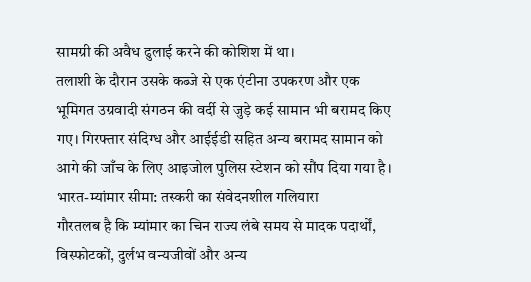सामग्री की अवैध ढुलाई करने की कोशिश में था।
तलाशी के दौरान उसके कब्जे से एक एंटीना उपकरण और एक भूमिगत उग्रवादी संगठन की वर्दी से जुड़े कई सामान भी बरामद किए गए। गिरफ्तार संदिग्ध और आईईडी सहित अन्य बरामद सामान को आगे की जाँच के लिए आइजोल पुलिस स्टेशन को सौंप दिया गया है।
भारत-म्यांमार सीमा: तस्करी का संवेदनशील गलियारा
गौरतलब है कि म्यांमार का चिन राज्य लंबे समय से मादक पदार्थों, विस्फोटकों, दुर्लभ वन्यजीवों और अन्य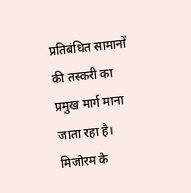प्रतिबंधित सामानों की तस्करी का प्रमुख मार्ग माना जाता रहा है। मिजोरम के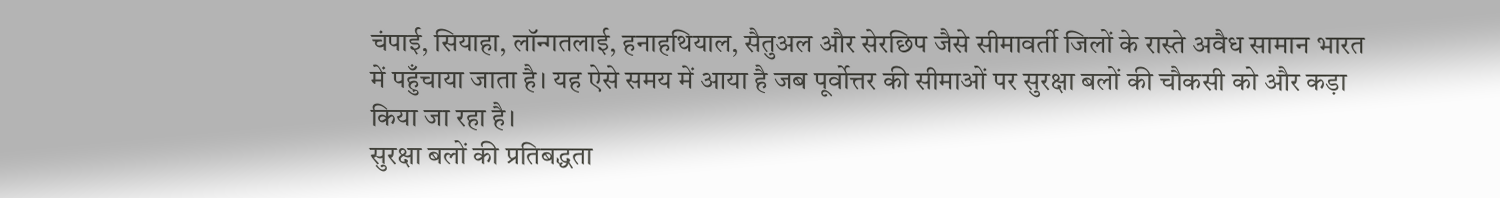चंपाई, सियाहा, लॉन्गतलाई, हनाहथियाल, सैतुअल और सेरछिप जैसे सीमावर्ती जिलों के रास्ते अवैध सामान भारत में पहुँचाया जाता है। यह ऐसे समय में आया है जब पूर्वोत्तर की सीमाओं पर सुरक्षा बलों की चौकसी को और कड़ा किया जा रहा है।
सुरक्षा बलों की प्रतिबद्धता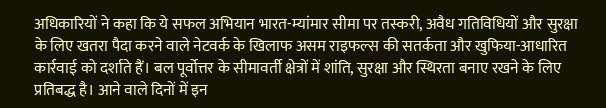अधिकारियों ने कहा कि ये सफल अभियान भारत-म्यांमार सीमा पर तस्करी, अवैध गतिविधियों और सुरक्षा के लिए खतरा पैदा करने वाले नेटवर्क के खिलाफ असम राइफल्स की सतर्कता और खुफिया-आधारित कार्रवाई को दर्शाते हैं। बल पूर्वोत्तर के सीमावर्ती क्षेत्रों में शांति, सुरक्षा और स्थिरता बनाए रखने के लिए प्रतिबद्ध है। आने वाले दिनों में इन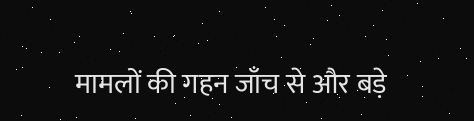मामलों की गहन जाँच से और बड़े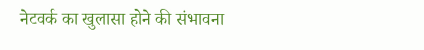नेटवर्क का खुलासा होने की संभावना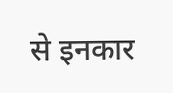से इनकार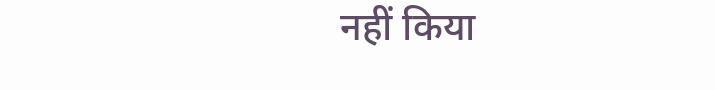नहीं किया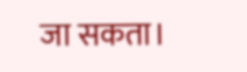जा सकता।